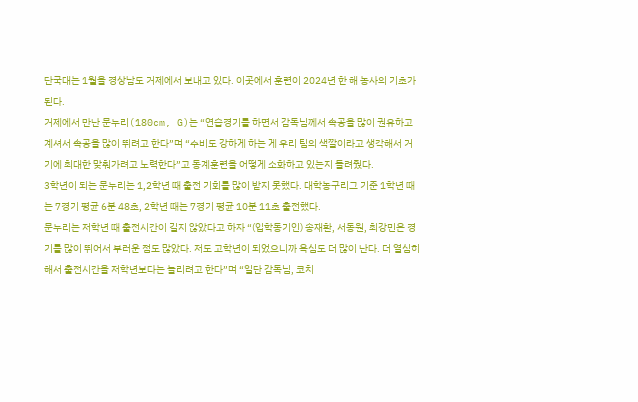단국대는 1월을 경상남도 거제에서 보내고 있다. 이곳에서 훈련이 2024년 한 해 농사의 기초가 된다.
거제에서 만난 문누리(180cm, G)는 “연습경기를 하면서 감독님께서 속공을 많이 권유하고 계셔서 속공을 많이 뛰려고 한다”며 “수비도 강하게 하는 게 우리 팀의 색깔이라고 생각해서 거기에 최대한 맞춰가려고 노력한다”고 동계훈련을 어떻게 소화하고 있는지 들려줬다.
3학년이 되는 문누리는 1,2학년 때 출전 기회를 많이 받지 못했다. 대학농구리그 기준 1학년 때는 7경기 평균 6분 48초, 2학년 때는 7경기 평균 10분 11초 출전했다.
문누리는 저학년 때 출전시간이 길지 않았다고 하자 “(입학동기인) 송재환, 서동원, 최강민은 경기를 많이 뛰어서 부러운 점도 많았다. 저도 고학년이 되었으니까 욕심도 더 많이 난다. 더 열심히 해서 출전시간을 저학년보다는 늘리려고 한다”며 “일단 감독님, 코치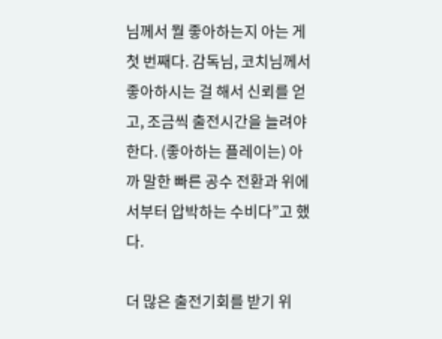님께서 뭘 좋아하는지 아는 게 첫 번째다. 감독님, 코치님께서 좋아하시는 걸 해서 신뢰를 얻고, 조금씩 출전시간을 늘려야 한다. (좋아하는 플레이는) 아까 말한 빠른 공수 전환과 위에서부터 압박하는 수비다”고 했다.

더 많은 출전기회를 받기 위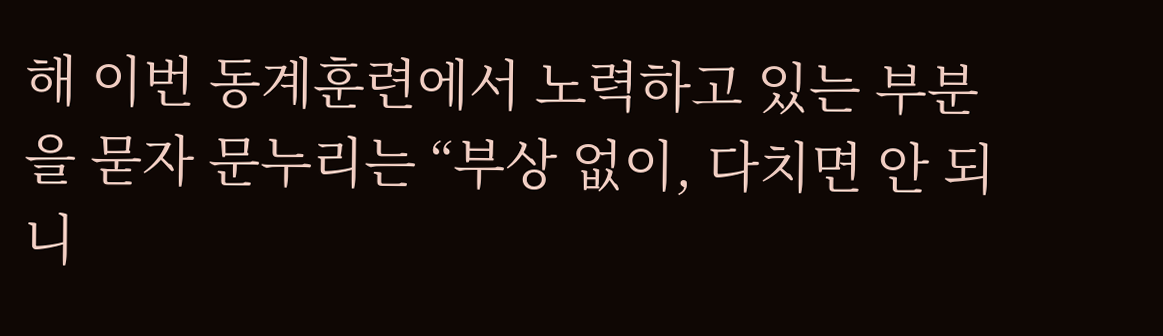해 이번 동계훈련에서 노력하고 있는 부분을 묻자 문누리는 “부상 없이, 다치면 안 되니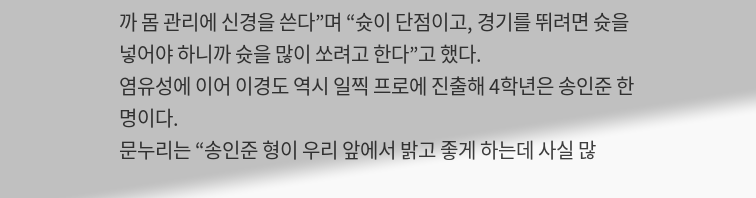까 몸 관리에 신경을 쓴다”며 “슛이 단점이고, 경기를 뛰려면 슛을 넣어야 하니까 슛을 많이 쏘려고 한다”고 했다.
염유성에 이어 이경도 역시 일찍 프로에 진출해 4학년은 송인준 한 명이다.
문누리는 “송인준 형이 우리 앞에서 밝고 좋게 하는데 사실 많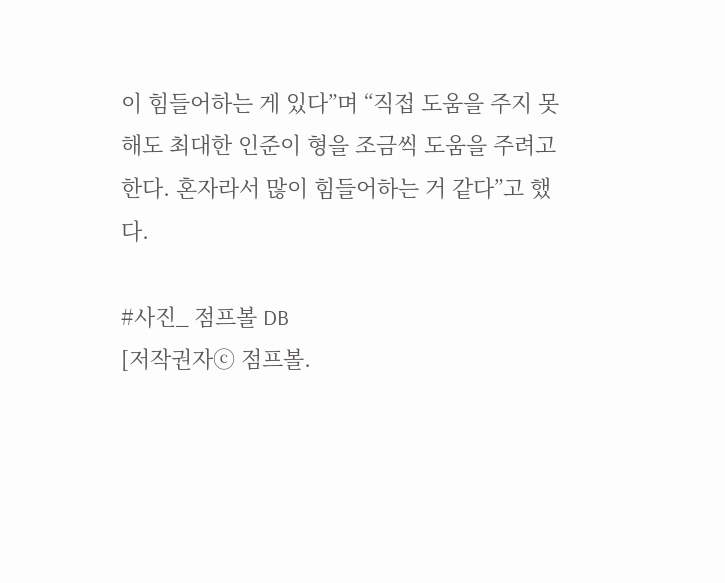이 힘들어하는 게 있다”며 “직접 도움을 주지 못해도 최대한 인준이 형을 조금씩 도움을 주려고 한다. 혼자라서 많이 힘들어하는 거 같다”고 했다.

#사진_ 점프볼 DB
[저작권자ⓒ 점프볼.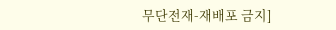무단전재-재배포 금지]